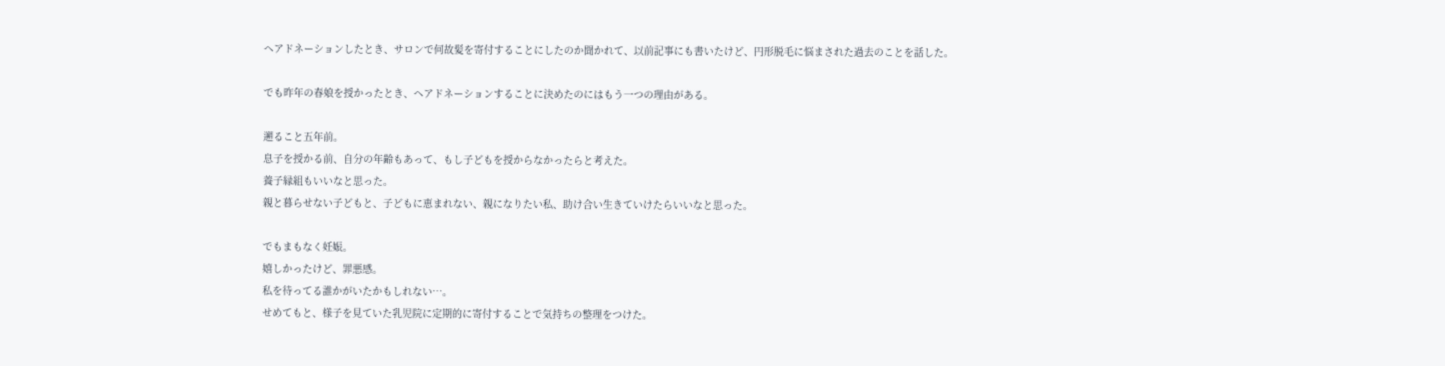ヘアドネーションしたとき、サロンで何故髪を寄付することにしたのか聞かれて、以前記事にも書いたけど、円形脱毛に悩まされた過去のことを話した。

でも昨年の春娘を授かったとき、ヘアドネーションすることに決めたのにはもう一つの理由がある。

遡ること五年前。
息子を授かる前、自分の年齢もあって、もし子どもを授からなかったらと考えた。
養子縁組もいいなと思った。
親と暮らせない子どもと、子どもに恵まれない、親になりたい私、助け合い生きていけたらいいなと思った。

でもまもなく妊娠。
嬉しかったけど、罪悪感。
私を待ってる誰かがいたかもしれない…。
せめてもと、様子を見ていた乳児院に定期的に寄付することで気持ちの整理をつけた。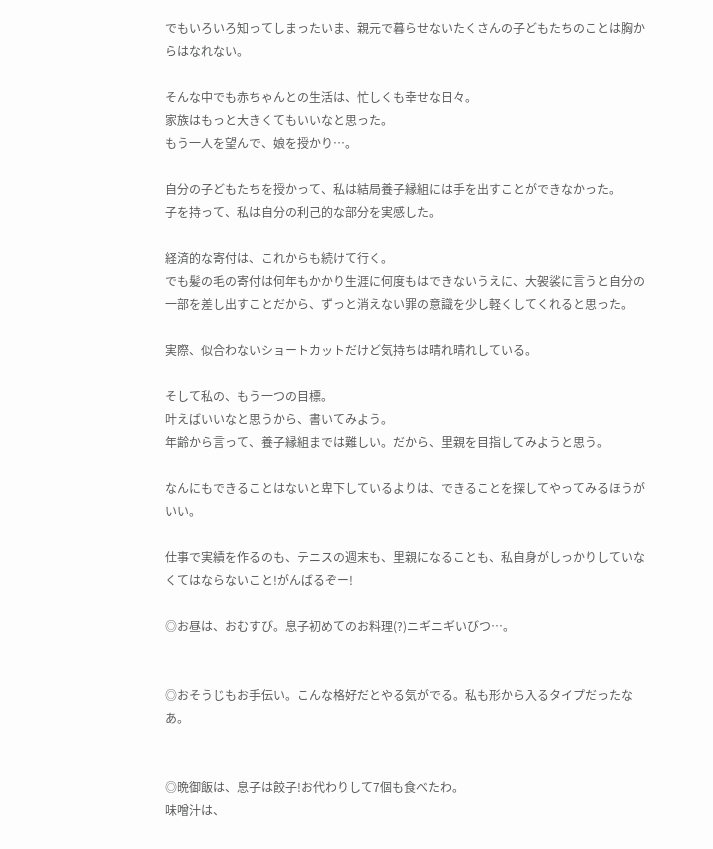でもいろいろ知ってしまったいま、親元で暮らせないたくさんの子どもたちのことは胸からはなれない。

そんな中でも赤ちゃんとの生活は、忙しくも幸せな日々。
家族はもっと大きくてもいいなと思った。
もう一人を望んで、娘を授かり…。

自分の子どもたちを授かって、私は結局養子縁組には手を出すことができなかった。
子を持って、私は自分の利己的な部分を実感した。

経済的な寄付は、これからも続けて行く。
でも髪の毛の寄付は何年もかかり生涯に何度もはできないうえに、大袈裟に言うと自分の一部を差し出すことだから、ずっと消えない罪の意識を少し軽くしてくれると思った。

実際、似合わないショートカットだけど気持ちは晴れ晴れしている。

そして私の、もう一つの目標。
叶えばいいなと思うから、書いてみよう。
年齢から言って、養子縁組までは難しい。だから、里親を目指してみようと思う。

なんにもできることはないと卑下しているよりは、できることを探してやってみるほうがいい。

仕事で実績を作るのも、テニスの週末も、里親になることも、私自身がしっかりしていなくてはならないこと!がんばるぞー!

◎お昼は、おむすび。息子初めてのお料理(?)ニギニギいびつ…。


◎おそうじもお手伝い。こんな格好だとやる気がでる。私も形から入るタイプだったなあ。


◎晩御飯は、息子は餃子!お代わりして7個も食べたわ。
味噌汁は、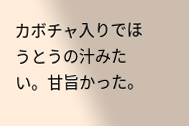カボチャ入りでほうとうの汁みたい。甘旨かった。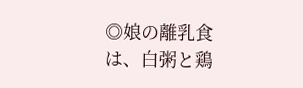◎娘の離乳食は、白粥と鶏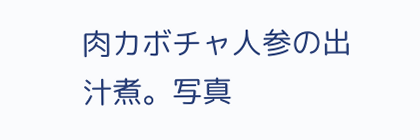肉カボチャ人参の出汁煮。写真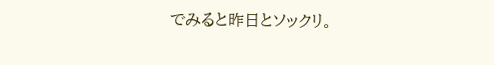でみると昨日とソックリ。